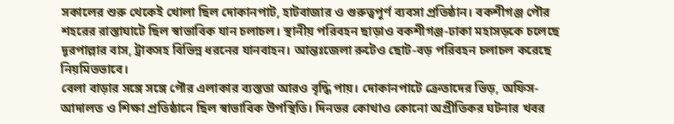সকালের শুরু থেকেই খোলা ছিল দোকানপাট, হাটবাজার ও গুরুত্বপূর্ণ ব্যবসা প্রতিষ্ঠান। বকশীগঞ্জ পৌর শহরের রাস্তাঘাটে ছিল স্বাভাবিক যান চলাচল। স্থানীয় পরিবহন ছাড়াও বকশীগঞ্জ-ঢাকা মহাসড়কে চলেছে দূরপাল্লার বাস, ট্রাকসহ বিভিন্ন ধরনের যানবাহন। আন্তঃজেলা রুটেও ছোট-বড় পরিবহন চলাচল করেছে নিয়মিতভাবে।
বেলা বাড়ার সঙ্গে সঙ্গে পৌর এলাকার ব্যস্ততা আরও বৃদ্ধি পায়। দোকানপাটে ক্রেতাদের ভিড়, অফিস-আদালত ও শিক্ষা প্রতিষ্ঠানে ছিল স্বাভাবিক উপস্থিতি। দিনভর কোথাও কোনো অপ্রীতিকর ঘটনার খবর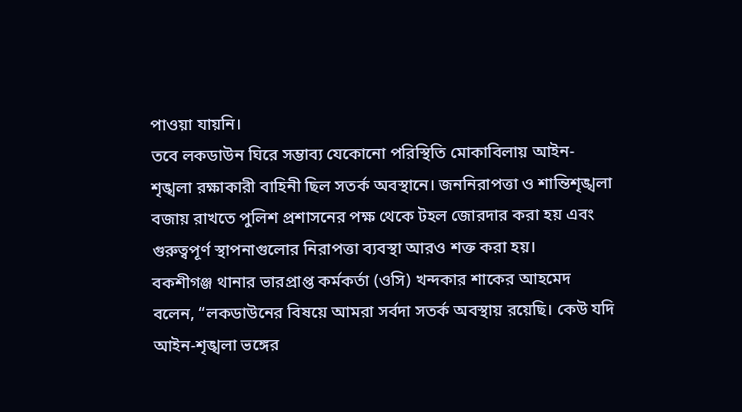পাওয়া যায়নি।
তবে লকডাউন ঘিরে সম্ভাব্য যেকোনো পরিস্থিতি মোকাবিলায় আইন-শৃঙ্খলা রক্ষাকারী বাহিনী ছিল সতর্ক অবস্থানে। জননিরাপত্তা ও শান্তিশৃঙ্খলা বজায় রাখতে পুলিশ প্রশাসনের পক্ষ থেকে টহল জোরদার করা হয় এবং গুরুত্বপূর্ণ স্থাপনাগুলোর নিরাপত্তা ব্যবস্থা আরও শক্ত করা হয়।
বকশীগঞ্জ থানার ভারপ্রাপ্ত কর্মকর্তা (ওসি) খন্দকার শাকের আহমেদ বলেন, “লকডাউনের বিষয়ে আমরা সর্বদা সতর্ক অবস্থায় রয়েছি। কেউ যদি আইন-শৃঙ্খলা ভঙ্গের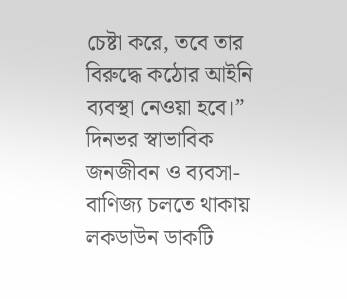চেষ্টা করে, তবে তার বিরুদ্ধে কঠোর আইনি ব্যবস্থা নেওয়া হবে।”
দিনভর স্বাভাবিক জনজীবন ও ব্যবসা-বাণিজ্য চলতে থাকায় লকডাউন ডাকটি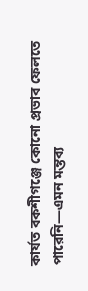কার্যত বকশীগঞ্জে কোনো প্রভাব ফেলতে পারেনি—এমন মন্তব্য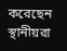করেছেন স্থানীয়রা